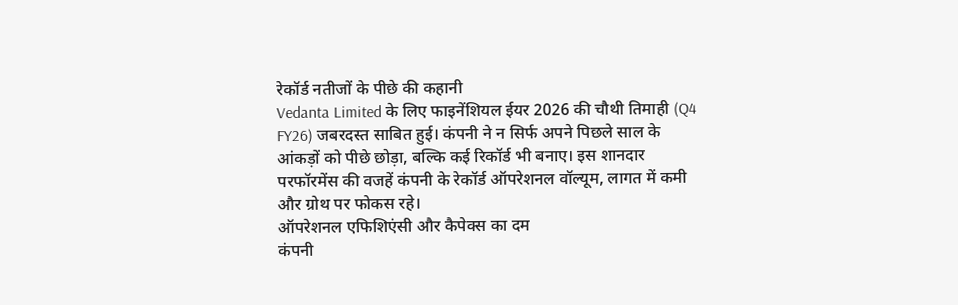रेकॉर्ड नतीजों के पीछे की कहानी
Vedanta Limited के लिए फाइनेंशियल ईयर 2026 की चौथी तिमाही (Q4 FY26) जबरदस्त साबित हुई। कंपनी ने न सिर्फ अपने पिछले साल के आंकड़ों को पीछे छोड़ा, बल्कि कई रिकॉर्ड भी बनाए। इस शानदार परफॉरमेंस की वजहें कंपनी के रेकॉर्ड ऑपरेशनल वॉल्यूम, लागत में कमी और ग्रोथ पर फोकस रहे।
ऑपरेशनल एफिशिएंसी और कैपेक्स का दम
कंपनी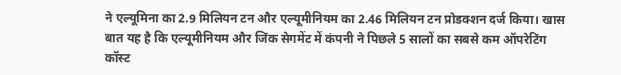ने एल्यूमिना का 2.9 मिलियन टन और एल्यूमीनियम का 2.46 मिलियन टन प्रोडक्शन दर्ज किया। खास बात यह है कि एल्यूमीनियम और जिंक सेगमेंट में कंपनी ने पिछले 5 सालों का सबसे कम ऑपरेटिंग कॉस्ट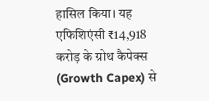हासिल किया। यह एफिशिएंसी ₹14,918 करोड़ के ग्रोथ कैपेक्स (Growth Capex) से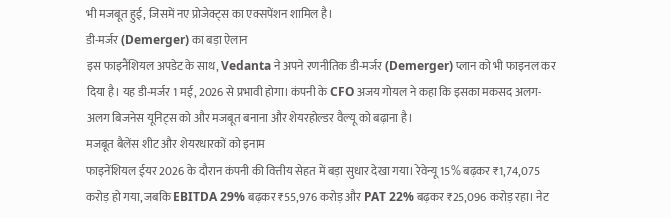भी मजबूत हुई, जिसमें नए प्रोजेक्ट्स का एक्सपेंशन शामिल है।
डी-मर्जर (Demerger) का बड़ा ऐलान
इस फाइनैंशियल अपडेट के साथ, Vedanta ने अपने रणनीतिक डी-मर्जर (Demerger) प्लान को भी फाइनल कर दिया है। यह डी-मर्जर 1 मई, 2026 से प्रभावी होगा। कंपनी के CFO अजय गोयल ने कहा कि इसका मकसद अलग-अलग बिजनेस यूनिट्स को और मजबूत बनाना और शेयरहोल्डर वैल्यू को बढ़ाना है।
मजबूत बैलेंस शीट और शेयरधारकों को इनाम
फाइनेंशियल ईयर 2026 के दौरान कंपनी की वित्तीय सेहत में बड़ा सुधार देखा गया। रेवेन्यू 15% बढ़कर ₹1,74,075 करोड़ हो गया, जबकि EBITDA 29% बढ़कर ₹55,976 करोड़ और PAT 22% बढ़कर ₹25,096 करोड़ रहा। नेट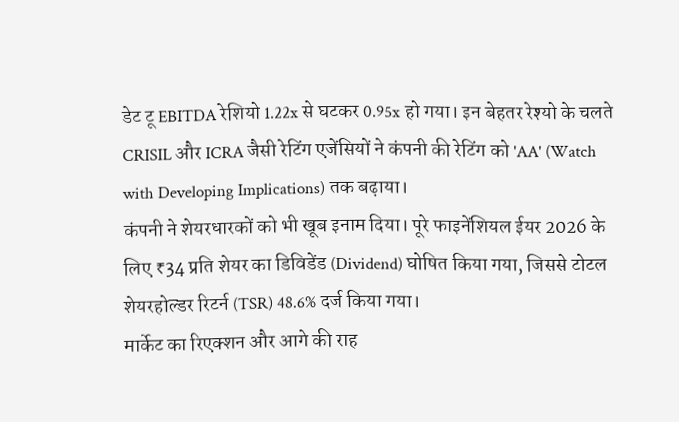डेट टू EBITDA रेशियो 1.22x से घटकर 0.95x हो गया। इन बेहतर रेश्यो के चलते CRISIL और ICRA जैसी रेटिंग एजेंसियों ने कंपनी की रेटिंग को 'AA' (Watch with Developing Implications) तक बढ़ाया।
कंपनी ने शेयरधारकों को भी खूब इनाम दिया। पूरे फाइनेंशियल ईयर 2026 के लिए ₹34 प्रति शेयर का डिविडेंड (Dividend) घोषित किया गया, जिससे टोटल शेयरहोल्डर रिटर्न (TSR) 48.6% दर्ज किया गया।
मार्केट का रिएक्शन और आगे की राह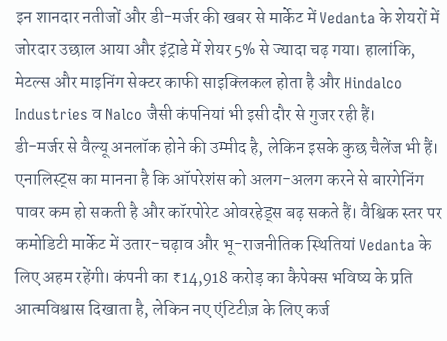इन शानदार नतीजों और डी-मर्जर की खबर से मार्केट में Vedanta के शेयरों में जोरदार उछाल आया और इंट्राडे में शेयर 5% से ज्यादा चढ़ गया। हालांकि, मेटल्स और माइनिंग सेक्टर काफी साइक्लिकल होता है और Hindalco Industries व Nalco जैसी कंपनियां भी इसी दौर से गुजर रही हैं।
डी-मर्जर से वैल्यू अनलॉक होने की उम्मीद है, लेकिन इसके कुछ चैलेंज भी हैं। एनालिस्ट्स का मानना है कि ऑपरेशंस को अलग-अलग करने से बारगेनिंग पावर कम हो सकती है और कॉरपोरेट ओवरहेड्स बढ़ सकते हैं। वैश्विक स्तर पर कमोडिटी मार्केट में उतार-चढ़ाव और भू-राजनीतिक स्थितियां Vedanta के लिए अहम रहेंगी। कंपनी का ₹14,918 करोड़ का कैपेक्स भविष्य के प्रति आत्मविश्वास दिखाता है, लेकिन नए एंटिटीज़ के लिए कर्ज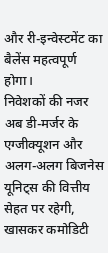और री-इन्वेस्टमेंट का बैलेंस महत्वपूर्ण होगा।
निवेशकों की नजर अब डी-मर्जर के एग्जीक्यूशन और अलग-अलग बिजनेस यूनिट्स की वित्तीय सेहत पर रहेगी, खासकर कमोडिटी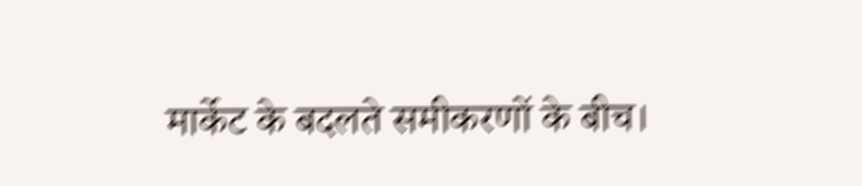मार्केट के बदलते समीकरणों के बीच।